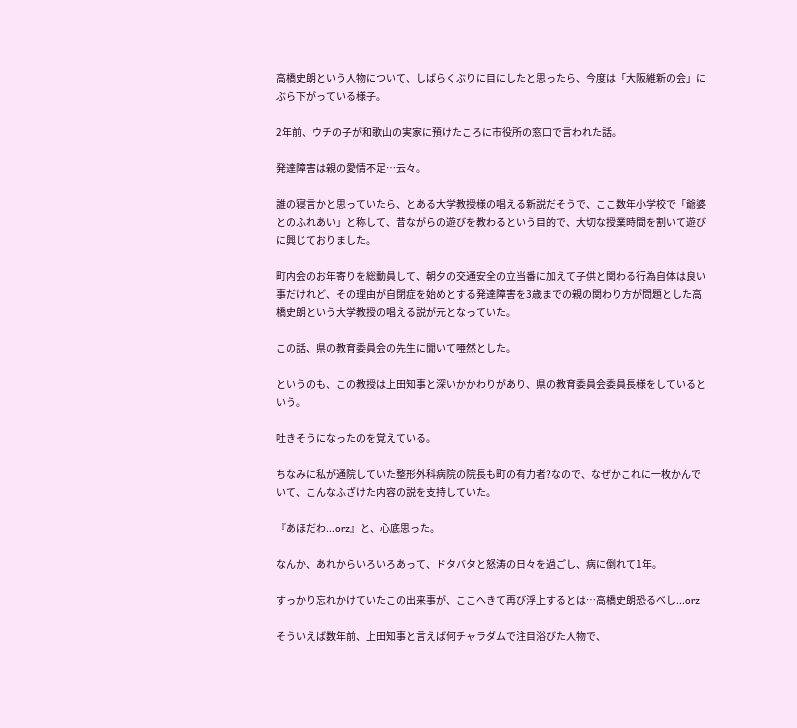高橋史朗という人物について、しばらくぶりに目にしたと思ったら、今度は「大阪維新の会」にぶら下がっている様子。

2年前、ウチの子が和歌山の実家に預けたころに市役所の窓口で言われた話。

発達障害は親の愛情不足…云々。

誰の寝言かと思っていたら、とある大学教授様の唱える新説だそうで、ここ数年小学校で「爺婆とのふれあい」と称して、昔ながらの遊びを教わるという目的で、大切な授業時間を割いて遊びに興じておりました。

町内会のお年寄りを総動員して、朝夕の交通安全の立当番に加えて子供と関わる行為自体は良い事だけれど、その理由が自閉症を始めとする発達障害を3歳までの親の関わり方が問題とした高橋史朗という大学教授の唱える説が元となっていた。

この話、県の教育委員会の先生に聞いて唖然とした。

というのも、この教授は上田知事と深いかかわりがあり、県の教育委員会委員長様をしているという。

吐きそうになったのを覚えている。

ちなみに私が通院していた整形外科病院の院長も町の有力者?なので、なぜかこれに一枚かんでいて、こんなふざけた内容の説を支持していた。

『あほだわ...orz』と、心底思った。

なんか、あれからいろいろあって、ドタバタと怒涛の日々を過ごし、病に倒れて1年。

すっかり忘れかけていたこの出来事が、ここへきて再び浮上するとは…高橋史朗恐るべし...orz

そういえば数年前、上田知事と言えば何チャラダムで注目浴びた人物で、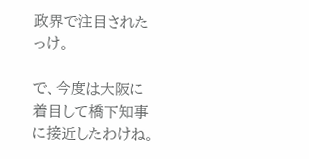政界で注目されたっけ。

で、今度は大阪に着目して橋下知事に接近したわけね。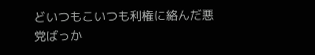どいつもこいつも利権に絡んだ悪党ばっか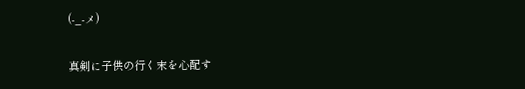(-_-メ)

真剣に子供の行く末を心配す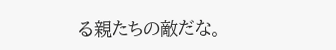る親たちの敵だな。